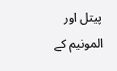پیتل اور المونیم کے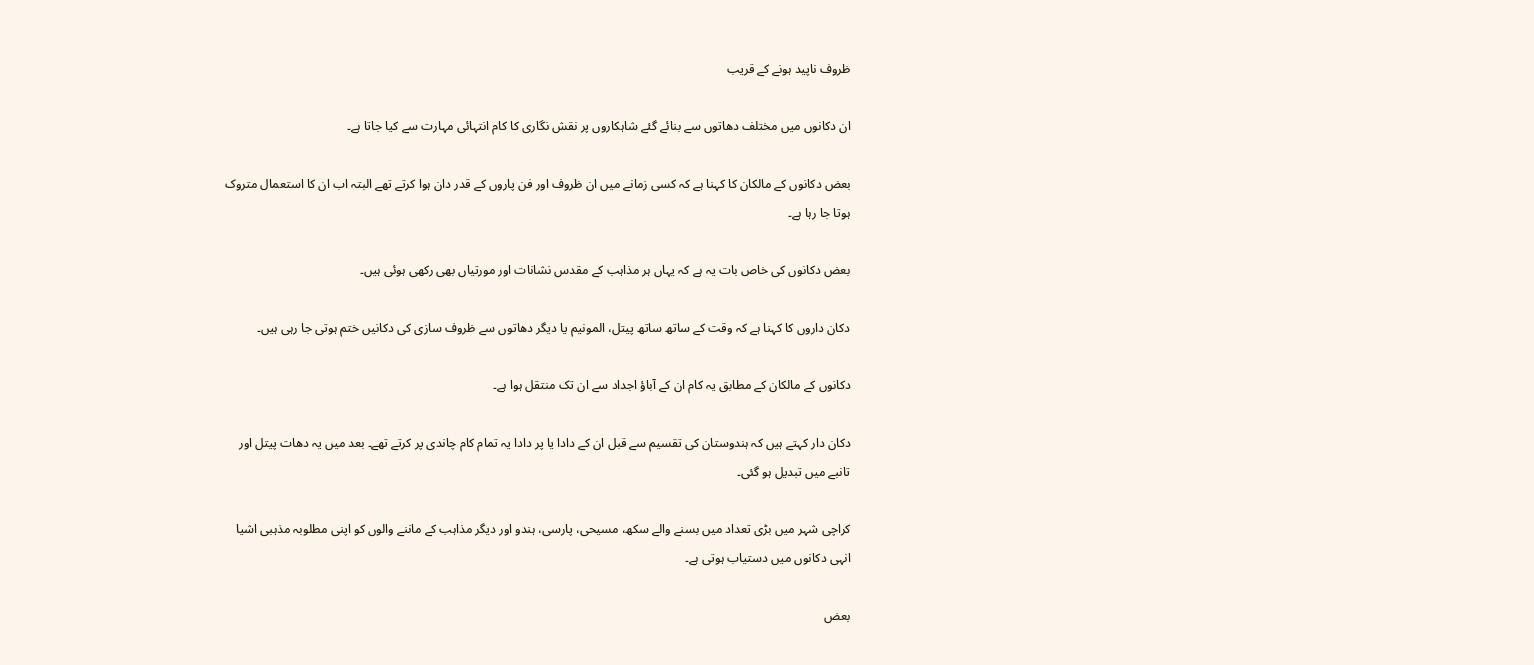ظروف ناپید ہونے کے قریب

ان دکانوں میں مختلف دھاتوں سے بنائے گئے شاہکاروں پر نقش نگاری کا کام انتہائی مہارت سے کیا جاتا ہے۔

بعض دکانوں کے مالکان کا کہنا ہے کہ کسی زمانے میں ان ظروف اور فن پاروں کے قدر دان ہوا کرتے تھے البتہ اب ان کا استعمال متروک ہوتا جا رہا ہے۔

بعض دکانوں کی خاص بات یہ ہے کہ یہاں ہر مذاہب کے مقدس نشانات اور مورتیاں بھی رکھی ہوئی ہیں۔

دکان داروں کا کہنا ہے کہ وقت کے ساتھ ساتھ پیتل، المونیم یا دیگر دھاتوں سے ظروف سازی کی دکانیں ختم ہوتی جا رہی ہیں۔

دکانوں کے مالکان کے مطابق یہ کام ان کے آباؤ اجداد سے ان تک منتقل ہوا ہے۔

دکان دار کہتے ہیں کہ ہندوستان کی تقسیم سے قبل ان کے دادا یا پر دادا یہ تمام کام چاندی پر کرتے تھے۔ بعد میں یہ دھات پیتل اور  تانبے میں تبدیل ہو گئی۔

کراچی شہر میں بڑی تعداد میں بسنے والے سکھ، مسیحی، پارسی، ہندو اور دیگر مذاہب کے ماننے والوں کو اپنی مطلوبہ مذہبی اشیا انہی دکانوں میں دستیاب ہوتی ہے۔

بعض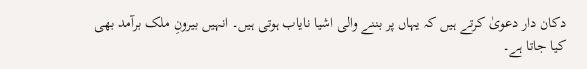دکان دار دعویٰ کرتے ہیں کہ یہاں پر بننے والی اشیا نایاب ہوتی ہیں۔ انہیں بیرونِ ملک برآمد بھی کیا جاتا ہے۔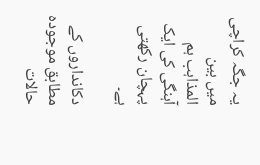یہ جگہ کراچی میں بین المذاہب ہم آہنگی کی ایک پہچان رکھتی ہے۔

دکانداروں کے مطابق موجودہ حالات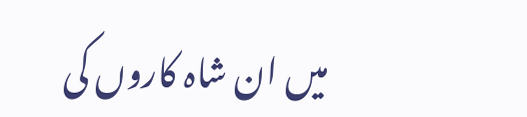میں ان شاہ کاروں کی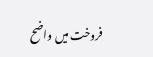فروخت میں واضح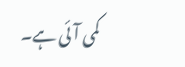کمی آئی ہے۔